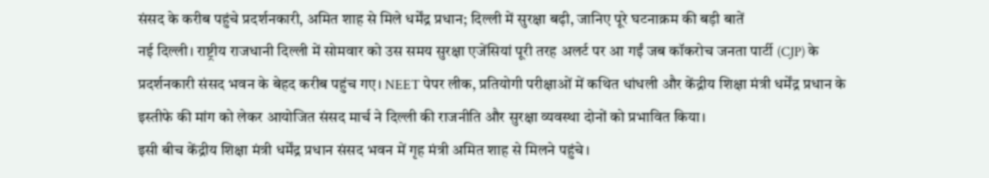संसद के करीब पहुंचे प्रदर्शनकारी, अमित शाह से मिले धर्मेंद्र प्रधान; दिल्ली में सुरक्षा बढ़ी, जानिए पूरे घटनाक्रम की बड़ी बातें
नई दिल्ली। राष्ट्रीय राजधानी दिल्ली में सोमवार को उस समय सुरक्षा एजेंसियां पूरी तरह अलर्ट पर आ गईं जब कॉकरोच जनता पार्टी (CJP) के प्रदर्शनकारी संसद भवन के बेहद करीब पहुंच गए। NEET पेपर लीक, प्रतियोगी परीक्षाओं में कथित धांधली और केंद्रीय शिक्षा मंत्री धर्मेंद्र प्रधान के इस्तीफे की मांग को लेकर आयोजित संसद मार्च ने दिल्ली की राजनीति और सुरक्षा व्यवस्था दोनों को प्रभावित किया।
इसी बीच केंद्रीय शिक्षा मंत्री धर्मेंद्र प्रधान संसद भवन में गृह मंत्री अमित शाह से मिलने पहुंचे।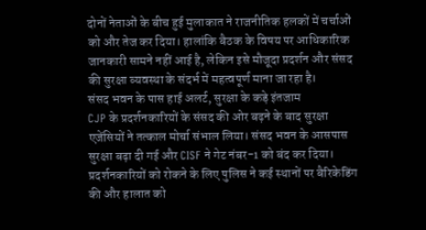दोनों नेताओं के बीच हुई मुलाकात ने राजनीतिक हलकों में चर्चाओं को और तेज कर दिया। हालांकि बैठक के विषय पर आधिकारिक जानकारी सामने नहीं आई है, लेकिन इसे मौजूदा प्रदर्शन और संसद की सुरक्षा व्यवस्था के संदर्भ में महत्वपूर्ण माना जा रहा है।
संसद भवन के पास हाई अलर्ट, सुरक्षा के कड़े इंतजाम
CJP के प्रदर्शनकारियों के संसद की ओर बढ़ने के बाद सुरक्षा एजेंसियों ने तत्काल मोर्चा संभाल लिया। संसद भवन के आसपास सुरक्षा बढ़ा दी गई और CISF ने गेट नंबर-1 को बंद कर दिया। प्रदर्शनकारियों को रोकने के लिए पुलिस ने कई स्थानों पर बैरिकेडिंग की और हालात को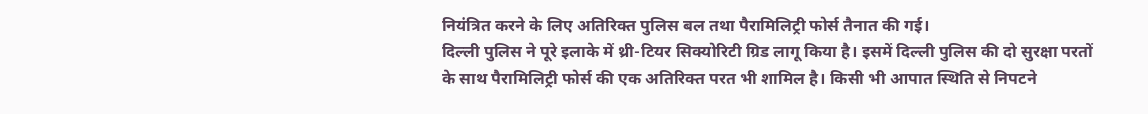नियंत्रित करने के लिए अतिरिक्त पुलिस बल तथा पैरामिलिट्री फोर्स तैनात की गई।
दिल्ली पुलिस ने पूरे इलाके में थ्री-टियर सिक्योरिटी ग्रिड लागू किया है। इसमें दिल्ली पुलिस की दो सुरक्षा परतों के साथ पैरामिलिट्री फोर्स की एक अतिरिक्त परत भी शामिल है। किसी भी आपात स्थिति से निपटने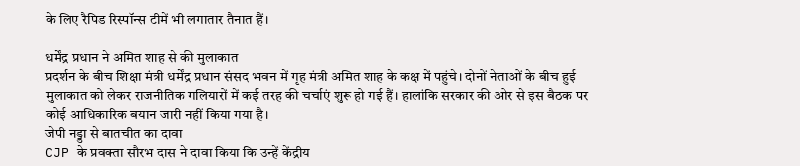के लिए रैपिड रिस्पॉन्स टीमें भी लगातार तैनात हैं।

धर्मेंद्र प्रधान ने अमित शाह से की मुलाकात
प्रदर्शन के बीच शिक्षा मंत्री धर्मेंद्र प्रधान संसद भवन में गृह मंत्री अमित शाह के कक्ष में पहुंचे। दोनों नेताओं के बीच हुई मुलाकात को लेकर राजनीतिक गलियारों में कई तरह की चर्चाएं शुरू हो गई हैं। हालांकि सरकार की ओर से इस बैठक पर कोई आधिकारिक बयान जारी नहीं किया गया है।
जेपी नड्डा से बातचीत का दावा
CJP के प्रवक्ता सौरभ दास ने दावा किया कि उन्हें केंद्रीय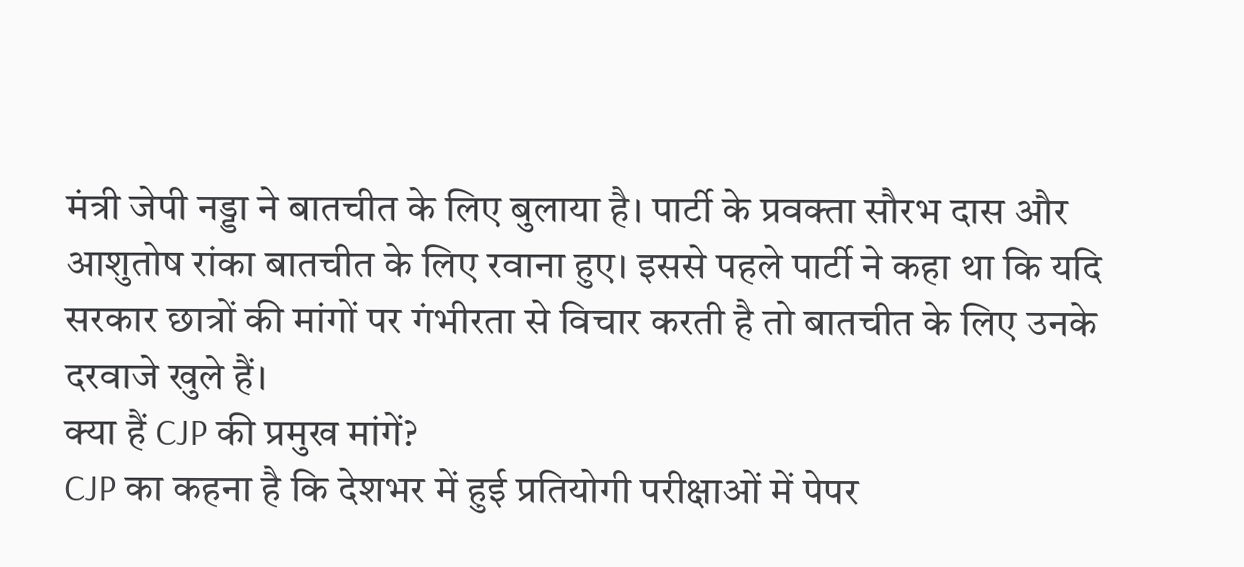मंत्री जेपी नड्डा ने बातचीत के लिए बुलाया है। पार्टी के प्रवक्ता सौरभ दास और आशुतोष रांका बातचीत के लिए रवाना हुए। इससे पहले पार्टी ने कहा था कि यदि सरकार छात्रों की मांगों पर गंभीरता से विचार करती है तो बातचीत के लिए उनके दरवाजे खुले हैं।
क्या हैं CJP की प्रमुख मांगें?
CJP का कहना है कि देशभर में हुई प्रतियोगी परीक्षाओं में पेपर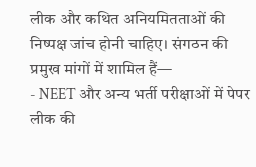लीक और कथित अनियमितताओं की निष्पक्ष जांच होनी चाहिए। संगठन की प्रमुख मांगों में शामिल हैं—
- NEET और अन्य भर्ती परीक्षाओं में पेपर लीक की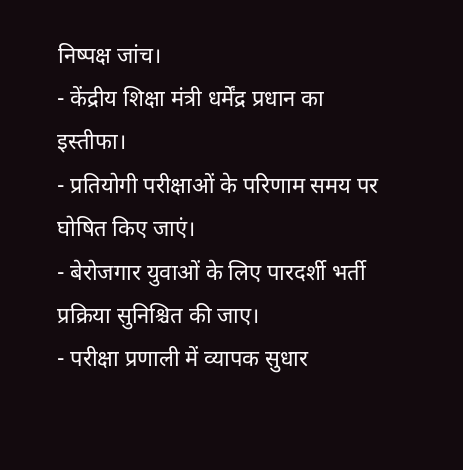निष्पक्ष जांच।
- केंद्रीय शिक्षा मंत्री धर्मेंद्र प्रधान का इस्तीफा।
- प्रतियोगी परीक्षाओं के परिणाम समय पर घोषित किए जाएं।
- बेरोजगार युवाओं के लिए पारदर्शी भर्ती प्रक्रिया सुनिश्चित की जाए।
- परीक्षा प्रणाली में व्यापक सुधार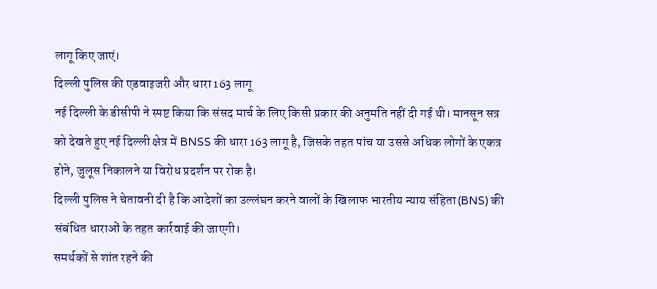लागू किए जाएं।
दिल्ली पुलिस की एडवाइजरी और धारा 163 लागू
नई दिल्ली के डीसीपी ने स्पष्ट किया कि संसद मार्च के लिए किसी प्रकार की अनुमति नहीं दी गई थी। मानसून सत्र को देखते हुए नई दिल्ली क्षेत्र में BNSS की धारा 163 लागू है, जिसके तहत पांच या उससे अधिक लोगों के एकत्र होने, जुलूस निकालने या विरोध प्रदर्शन पर रोक है।
दिल्ली पुलिस ने चेतावनी दी है कि आदेशों का उल्लंघन करने वालों के खिलाफ भारतीय न्याय संहिता (BNS) की संबंधित धाराओं के तहत कार्रवाई की जाएगी।
समर्थकों से शांत रहने की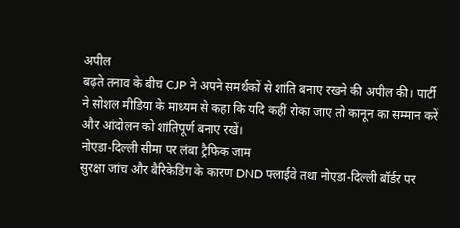अपील
बढ़ते तनाव के बीच CJP ने अपने समर्थकों से शांति बनाए रखने की अपील की। पार्टी ने सोशल मीडिया के माध्यम से कहा कि यदि कहीं रोका जाए तो कानून का सम्मान करें और आंदोलन को शांतिपूर्ण बनाए रखें।
नोएडा-दिल्ली सीमा पर लंबा ट्रैफिक जाम
सुरक्षा जांच और बैरिकेडिंग के कारण DND फ्लाईवे तथा नोएडा-दिल्ली बॉर्डर पर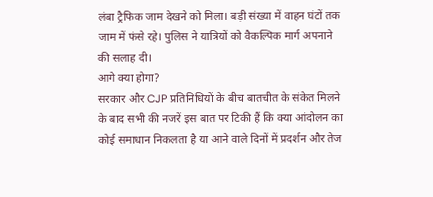लंबा ट्रैफिक जाम देखने को मिला। बड़ी संख्या में वाहन घंटों तक जाम में फंसे रहे। पुलिस ने यात्रियों को वैकल्पिक मार्ग अपनाने की सलाह दी।
आगे क्या होगा?
सरकार और CJP प्रतिनिधियों के बीच बातचीत के संकेत मिलने के बाद सभी की नजरें इस बात पर टिकी हैं कि क्या आंदोलन का कोई समाधान निकलता है या आने वाले दिनों में प्रदर्शन और तेज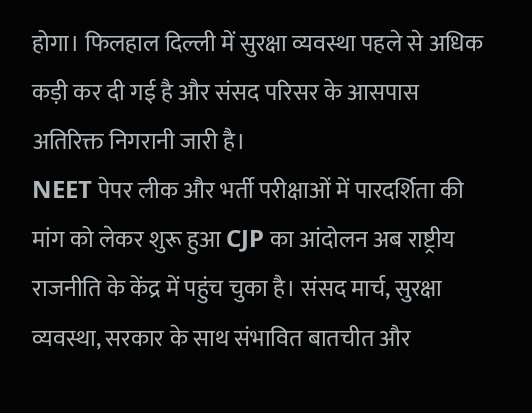होगा। फिलहाल दिल्ली में सुरक्षा व्यवस्था पहले से अधिक कड़ी कर दी गई है और संसद परिसर के आसपास अतिरिक्त निगरानी जारी है।
NEET पेपर लीक और भर्ती परीक्षाओं में पारदर्शिता की मांग को लेकर शुरू हुआ CJP का आंदोलन अब राष्ट्रीय राजनीति के केंद्र में पहुंच चुका है। संसद मार्च, सुरक्षा व्यवस्था, सरकार के साथ संभावित बातचीत और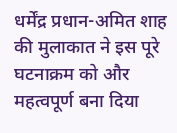धर्मेंद्र प्रधान-अमित शाह की मुलाकात ने इस पूरे घटनाक्रम को और महत्वपूर्ण बना दिया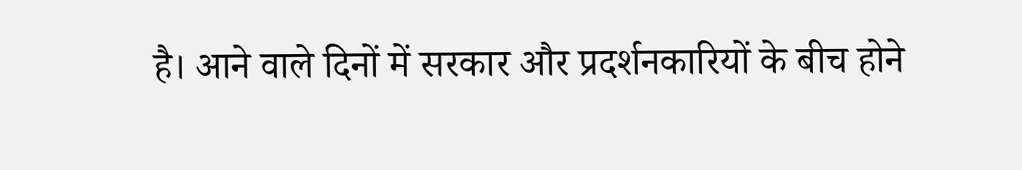है। आने वाले दिनों में सरकार और प्रदर्शनकारियों के बीच होने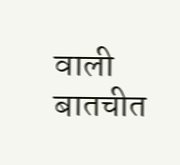वाली बातचीत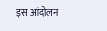इस आंदोलन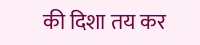की दिशा तय कर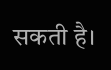सकती है।